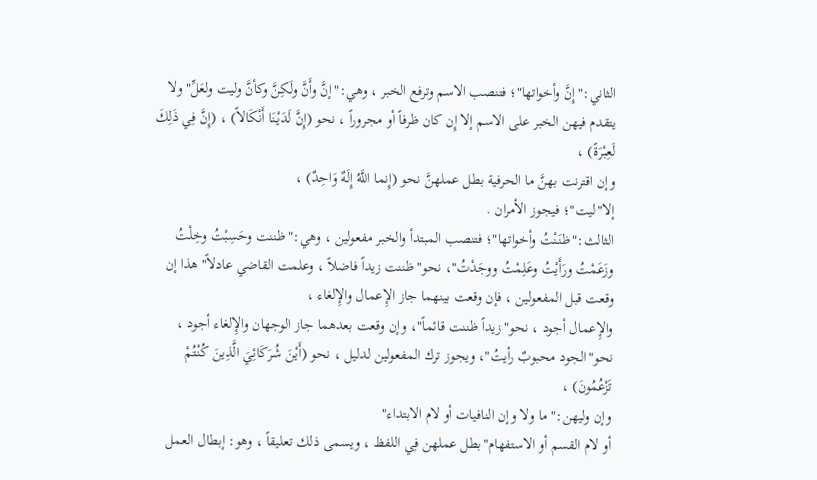الثاني:"إِنَّ وأخواتها"؛ فتنصب الاسم وترفع الخبر ، وهي:"إنَّ وأَنَّ ولَكِنَّ وكأنَّ وليت ولعَلِّ"ولا يتقدم فيهن الخبر على الاسم إلا إِن كان ظرفاً أو مجروراً ، نحو (إِنَّ لَدَيْنَا أَنْكَالاً) ، (إِنَّ فِي ذَلِكَ لَعِبْرَةً) ،
وإن اقترنت بهنَّ ما الحرفية بطل عملهنَّ نحو (إِنما اللَّهُ إِلَهٌ وَاحِدٌ) ،
إلا"ليت"؛ فيجوز الأمران .
الثالث:"ظنَنْتُ وأخواتها"؛ فتنصب المبتدأ والخبر مفعولين ، وهي:"ظننت وحَسِبْتُ وخِلْتُ وزَعَمْتُ ورَأَيْتُ وعَلِمْتُ ووجَدْتُ"، نحو"ظننت زيداً فاضلاً ، وعلمت القاضي عادلاً"هذا إن وقعت قبل المفعولين ، فإن وقعت بينهما جاز الإِعمال والإِلغاء ،
والإِعمال أجود ، نحو"زيداً ظننت قائماً"، وإن وقعت بعدهما جاز الوجهان والإِلغاء أجود ، نحو"الجود محبوبٌ رأيتُ"، ويجوز ترك المفعولين لدليل ، نحو (أَيْنَ شُرَكَائِيَ الَّذِينَ كُنْتُمْ تَزْعُمُونَ) ،
وإن وليهن:"ما ولا وإن النافيات أو لام الابتداء"
أو لام القسم أو الاستفهام"بطل عملهن فِي اللفظ ، ويسمى ذلك تعليقاً ، وهو: إبطال العمل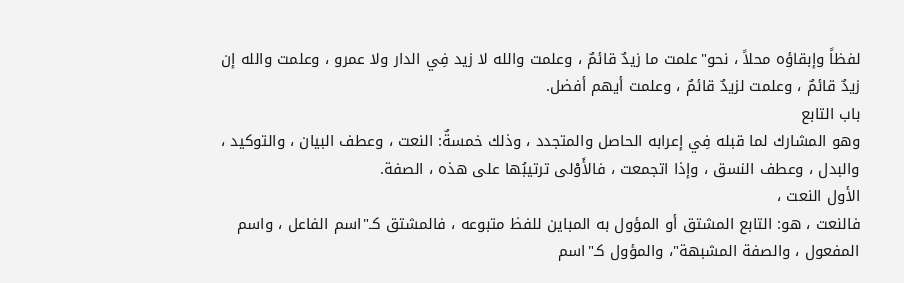لفظاً وإبقاؤه محلاً ، نحو"علمت ما زيدٌ قائمٌ ، وعلمت والله لا زيد فِي الدار ولا عمرو ، وعلمت والله إن زيدٌ قائمٌ ، وعلمت لزيدٌ قائمٌ ، وعلمت أيهم أفضل.
باب التابع
وهو المشارك لما قبله فِي إعرابه الحاصل والمتجدد ، وذلك خمسةٌ: النعت ، وعطف البيان ، والتوكيد ، والبدل ، وعطف النسق ، وإذا اتجمعت ، فالأَوْلى ترتيبُها على هذه ، الصفة.
الأول النعت ،
فالنعت ، هو: التابع المشتق أو المؤول به المباين للفظ متبوعه ، فالمشتق كـ"اسم الفاعل ، واسم المفعول ، والصفة المشبهة"، والمؤول كـ"اسم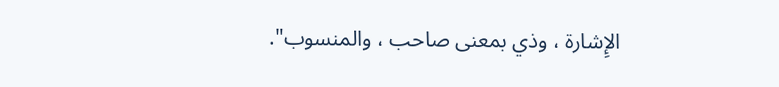الإِشارة ، وذي بمعنى صاحب ، والمنسوب".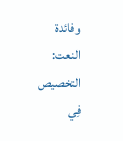وفائدة النعت: التخصيص فِي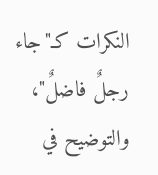النكرات كـ"جاء رجلٌ فاضلٌ"، والتوضيح في